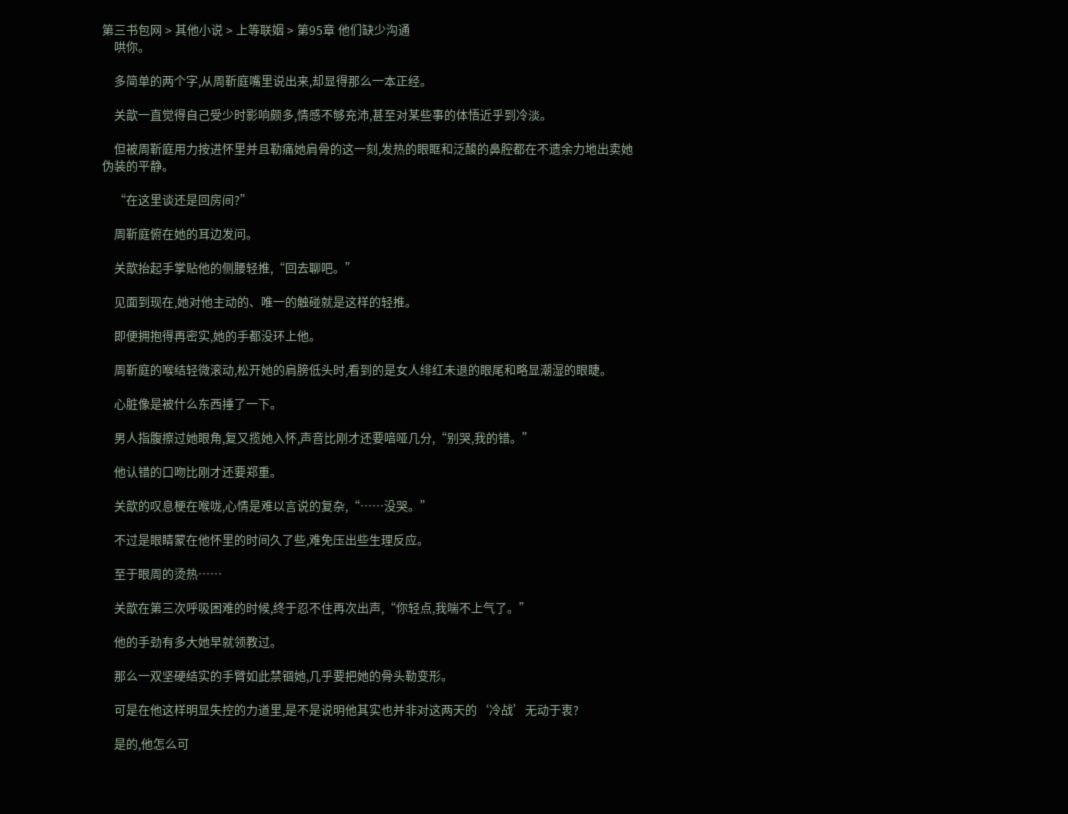第三书包网 > 其他小说 > 上等联姻 > 第95章 他们缺少沟通
    哄你。

    多简单的两个字,从周靳庭嘴里说出来,却显得那么一本正经。

    关歆一直觉得自己受少时影响颇多,情感不够充沛,甚至对某些事的体悟近乎到冷淡。

    但被周靳庭用力按进怀里并且勒痛她肩骨的这一刻,发热的眼眶和泛酸的鼻腔都在不遗余力地出卖她伪装的平静。

    “在这里谈还是回房间?”

    周靳庭俯在她的耳边发问。

    关歆抬起手掌贴他的侧腰轻推,“回去聊吧。”

    见面到现在,她对他主动的、唯一的触碰就是这样的轻推。

    即便拥抱得再密实,她的手都没环上他。

    周靳庭的喉结轻微滚动,松开她的肩膀低头时,看到的是女人绯红未退的眼尾和略显潮湿的眼睫。

    心脏像是被什么东西捶了一下。

    男人指腹擦过她眼角,复又揽她入怀,声音比刚才还要喑哑几分,“别哭,我的错。”

    他认错的口吻比刚才还要郑重。

    关歆的叹息梗在喉咙,心情是难以言说的复杂,“……没哭。”

    不过是眼睛蒙在他怀里的时间久了些,难免压出些生理反应。

    至于眼周的烫热……

    关歆在第三次呼吸困难的时候,终于忍不住再次出声,“你轻点,我喘不上气了。”

    他的手劲有多大她早就领教过。

    那么一双坚硬结实的手臂如此禁锢她,几乎要把她的骨头勒变形。

    可是在他这样明显失控的力道里,是不是说明他其实也并非对这两天的‘冷战’无动于衷?

    是的,他怎么可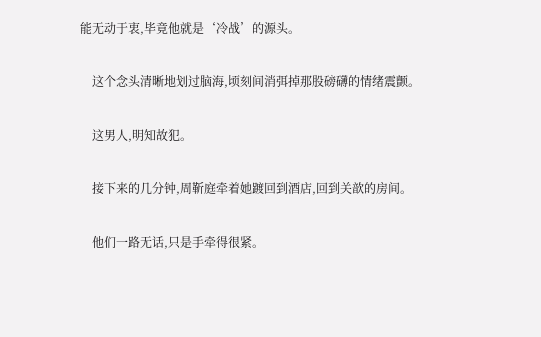能无动于衷,毕竟他就是‘冷战’的源头。

    这个念头清晰地划过脑海,顷刻间消弭掉那股磅礴的情绪震颤。

    这男人,明知故犯。

    接下来的几分钟,周靳庭牵着她踱回到酒店,回到关歆的房间。

    他们一路无话,只是手牵得很紧。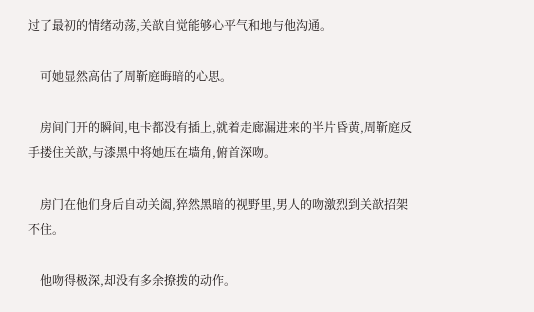过了最初的情绪动荡,关歆自觉能够心平气和地与他沟通。

    可她显然高估了周靳庭晦暗的心思。

    房间门开的瞬间,电卡都没有插上,就着走廊漏进来的半片昏黄,周靳庭反手搂住关歆,与漆黑中将她压在墙角,俯首深吻。

    房门在他们身后自动关阖,猝然黑暗的视野里,男人的吻激烈到关歆招架不住。

    他吻得极深,却没有多余撩拨的动作。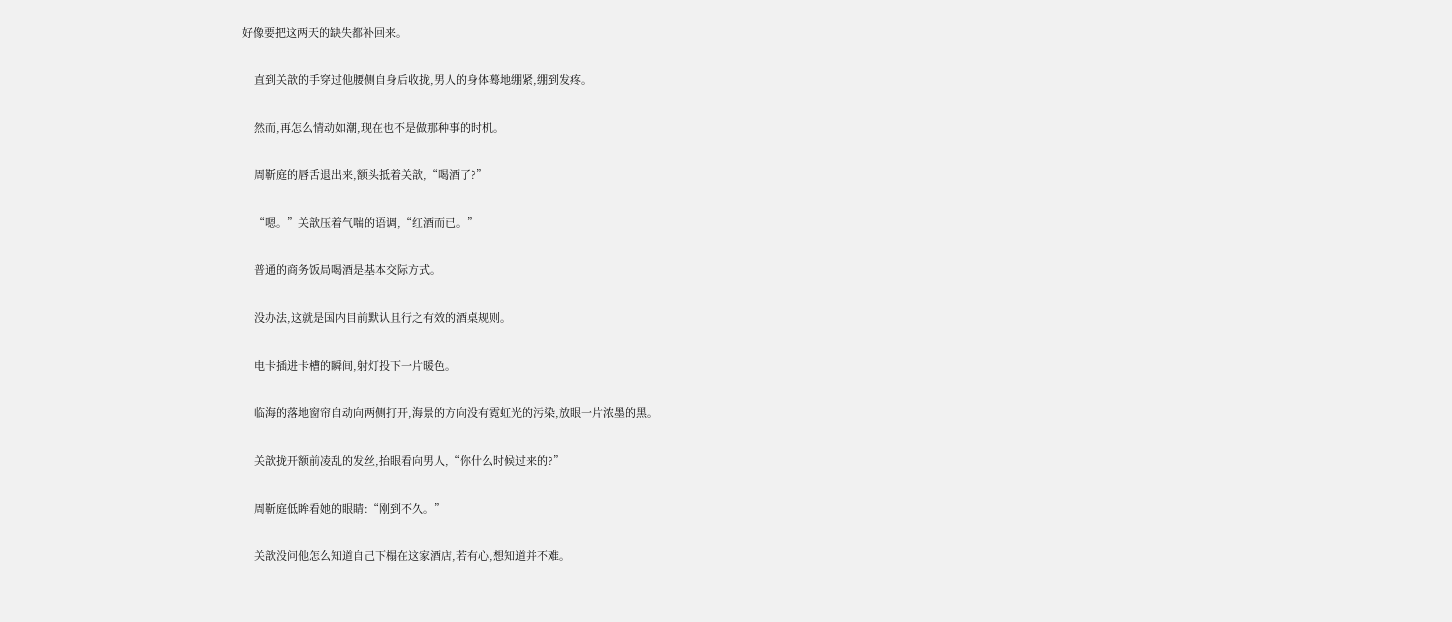好像要把这两天的缺失都补回来。

    直到关歆的手穿过他腰侧自身后收拢,男人的身体蓦地绷紧,绷到发疼。

    然而,再怎么情动如潮,现在也不是做那种事的时机。

    周靳庭的唇舌退出来,额头抵着关歆,“喝酒了?”

    “嗯。”关歆压着气喘的语调,“红酒而已。”

    普通的商务饭局喝酒是基本交际方式。

    没办法,这就是国内目前默认且行之有效的酒桌规则。

    电卡插进卡槽的瞬间,射灯投下一片暖色。

    临海的落地窗帘自动向两侧打开,海景的方向没有霓虹光的污染,放眼一片浓墨的黑。

    关歆拢开额前凌乱的发丝,抬眼看向男人,“你什么时候过来的?”

    周靳庭低眸看她的眼睛:“刚到不久。”

    关歆没问他怎么知道自己下榻在这家酒店,若有心,想知道并不难。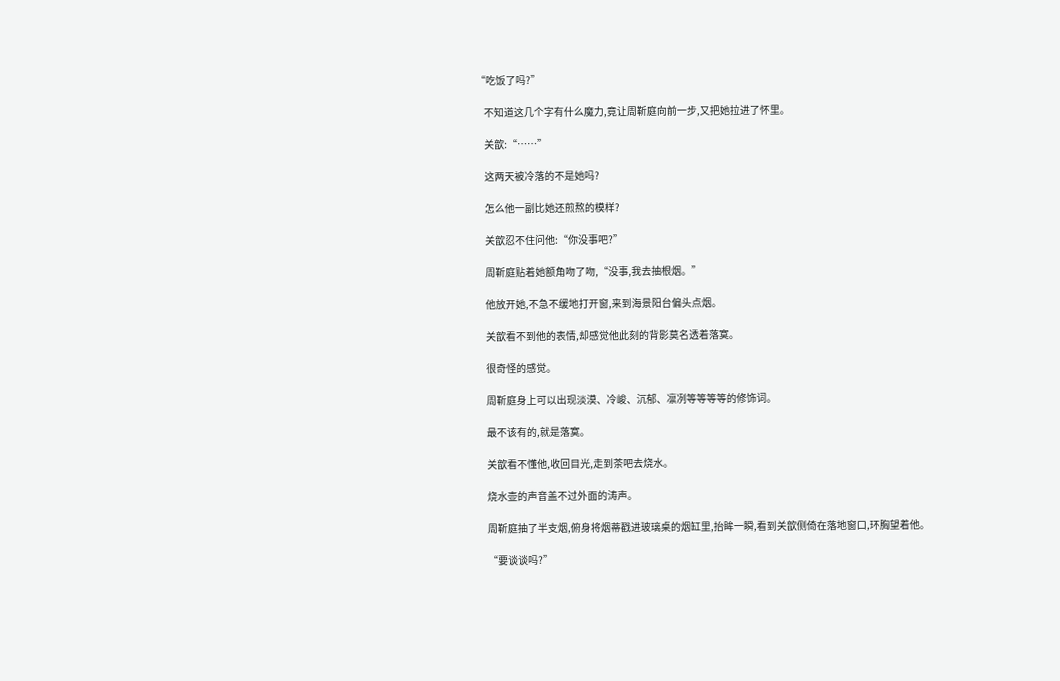“吃饭了吗?”

    不知道这几个字有什么魔力,竟让周靳庭向前一步,又把她拉进了怀里。

    关歆:“……”

    这两天被冷落的不是她吗?

    怎么他一副比她还煎熬的模样?

    关歆忍不住问他:“你没事吧?”

    周靳庭贴着她额角吻了吻,“没事,我去抽根烟。”

    他放开她,不急不缓地打开窗,来到海景阳台偏头点烟。

    关歆看不到他的表情,却感觉他此刻的背影莫名透着落寞。

    很奇怪的感觉。

    周靳庭身上可以出现淡漠、冷峻、沉郁、凛冽等等等等的修饰词。

    最不该有的,就是落寞。

    关歆看不懂他,收回目光,走到茶吧去烧水。

    烧水壶的声音盖不过外面的涛声。

    周靳庭抽了半支烟,俯身将烟蒂戳进玻璃桌的烟缸里,抬眸一瞬,看到关歆侧倚在落地窗口,环胸望着他。

    “要谈谈吗?”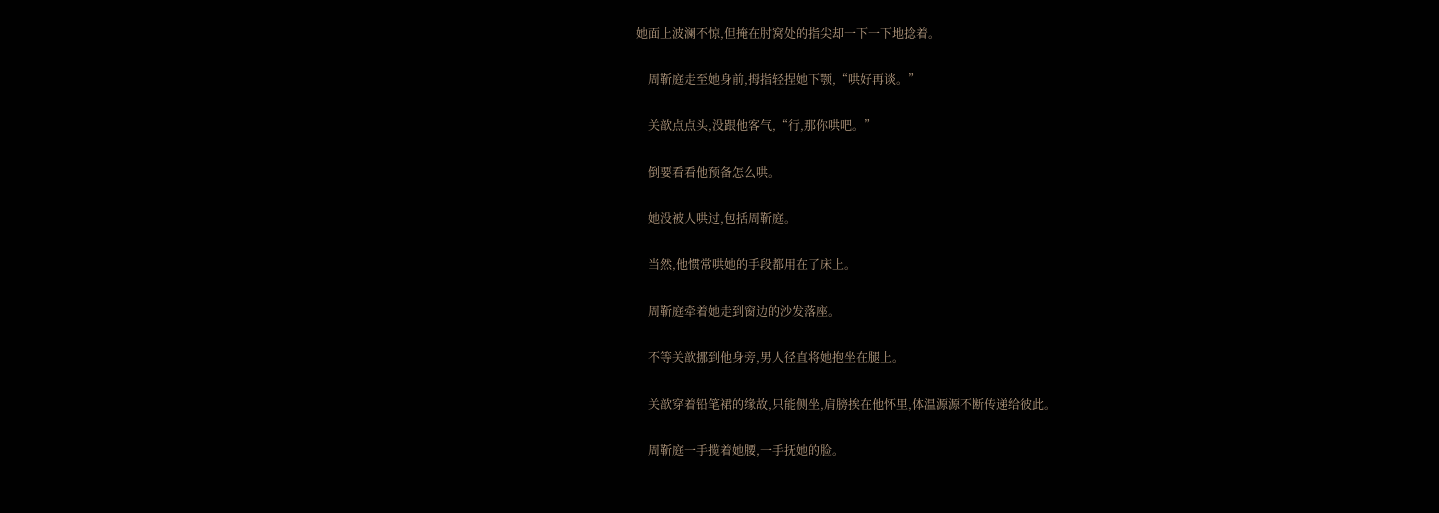她面上波澜不惊,但掩在肘窝处的指尖却一下一下地捻着。

    周靳庭走至她身前,拇指轻捏她下颚,“哄好再谈。”

    关歆点点头,没跟他客气,“行,那你哄吧。”

    倒要看看他预备怎么哄。

    她没被人哄过,包括周靳庭。

    当然,他惯常哄她的手段都用在了床上。

    周靳庭牵着她走到窗边的沙发落座。

    不等关歆挪到他身旁,男人径直将她抱坐在腿上。

    关歆穿着铅笔裙的缘故,只能侧坐,肩膀挨在他怀里,体温源源不断传递给彼此。

    周靳庭一手揽着她腰,一手抚她的脸。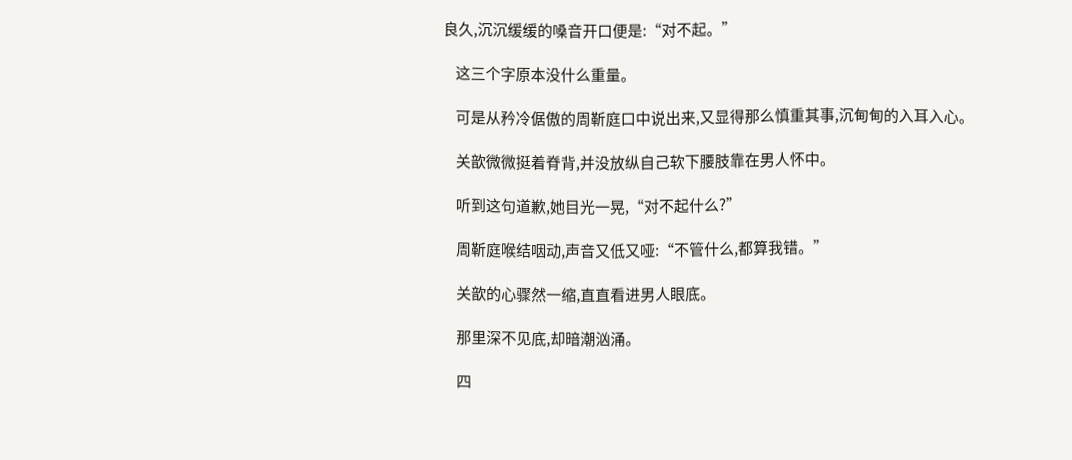良久,沉沉缓缓的嗓音开口便是:“对不起。”

    这三个字原本没什么重量。

    可是从矜冷倨傲的周靳庭口中说出来,又显得那么慎重其事,沉甸甸的入耳入心。

    关歆微微挺着脊背,并没放纵自己软下腰肢靠在男人怀中。

    听到这句道歉,她目光一晃,“对不起什么?”

    周靳庭喉结咽动,声音又低又哑:“不管什么,都算我错。”

    关歆的心骤然一缩,直直看进男人眼底。

    那里深不见底,却暗潮汹涌。

    四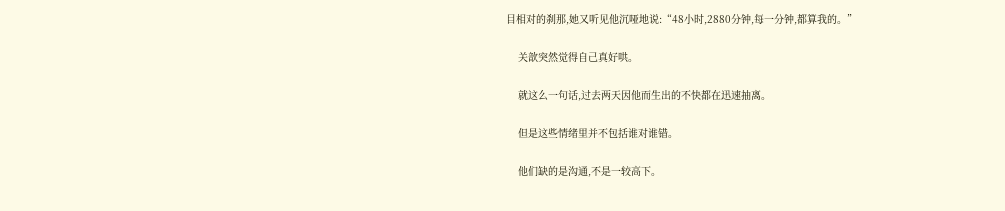目相对的刹那,她又听见他沉哑地说:“48小时,2880分钟,每一分钟,都算我的。”

    关歆突然觉得自己真好哄。

    就这么一句话,过去两天因他而生出的不快都在迅速抽离。

    但是这些情绪里并不包括谁对谁错。

    他们缺的是沟通,不是一较高下。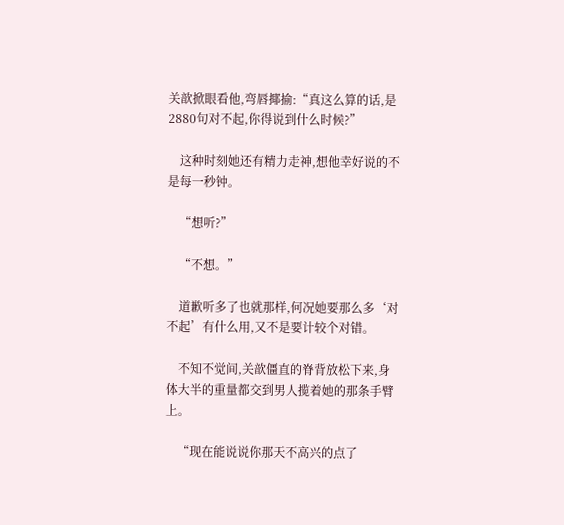关歆掀眼看他,弯唇揶揄:“真这么算的话,是2880句对不起,你得说到什么时候?”

    这种时刻她还有精力走神,想他幸好说的不是每一秒钟。

    “想听?”

    “不想。”

    道歉听多了也就那样,何况她要那么多‘对不起’有什么用,又不是要计较个对错。

    不知不觉间,关歆僵直的脊背放松下来,身体大半的重量都交到男人揽着她的那条手臂上。

    “现在能说说你那天不高兴的点了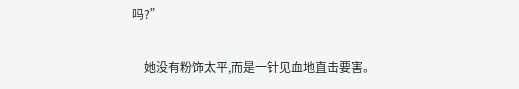吗?”

    她没有粉饰太平,而是一针见血地直击要害。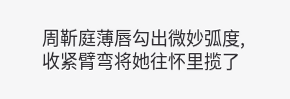周靳庭薄唇勾出微妙弧度,收紧臂弯将她往怀里揽了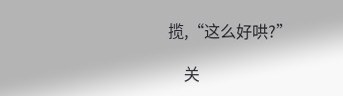揽,“这么好哄?”

    关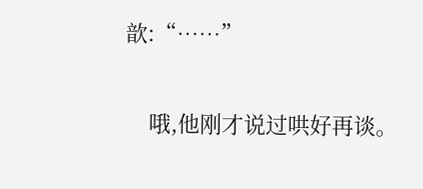歆:“……”

    哦,他刚才说过哄好再谈。